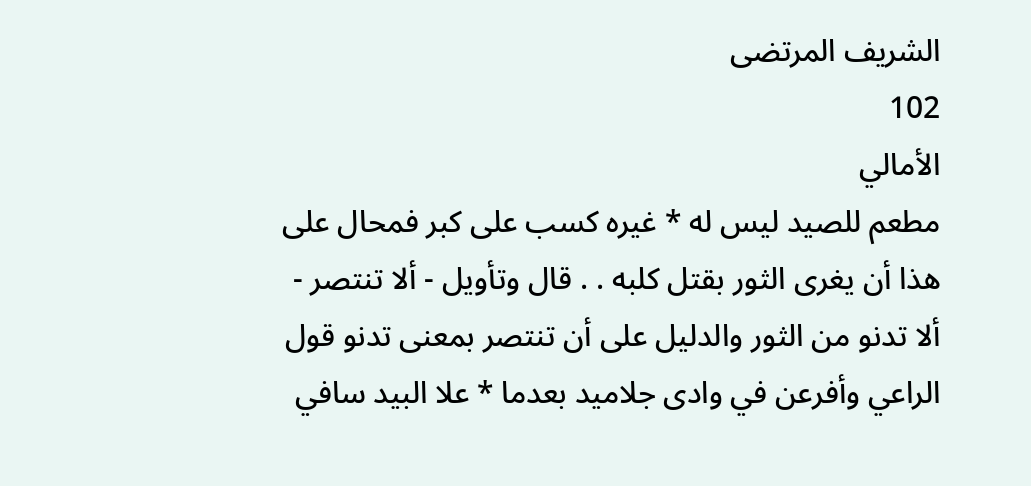الشريف المرتضى
102
الأمالي
مطعم للصيد ليس له * غيره كسب على كبر فمحال على هذا أن يغرى الثور بقتل كلبه . . قال وتأويل - ألا تنتصر - ألا تدنو من الثور والدليل على أن تنتصر بمعنى تدنو قول الراعي وأفرعن في وادى جلاميد بعدما * علا البيد سافي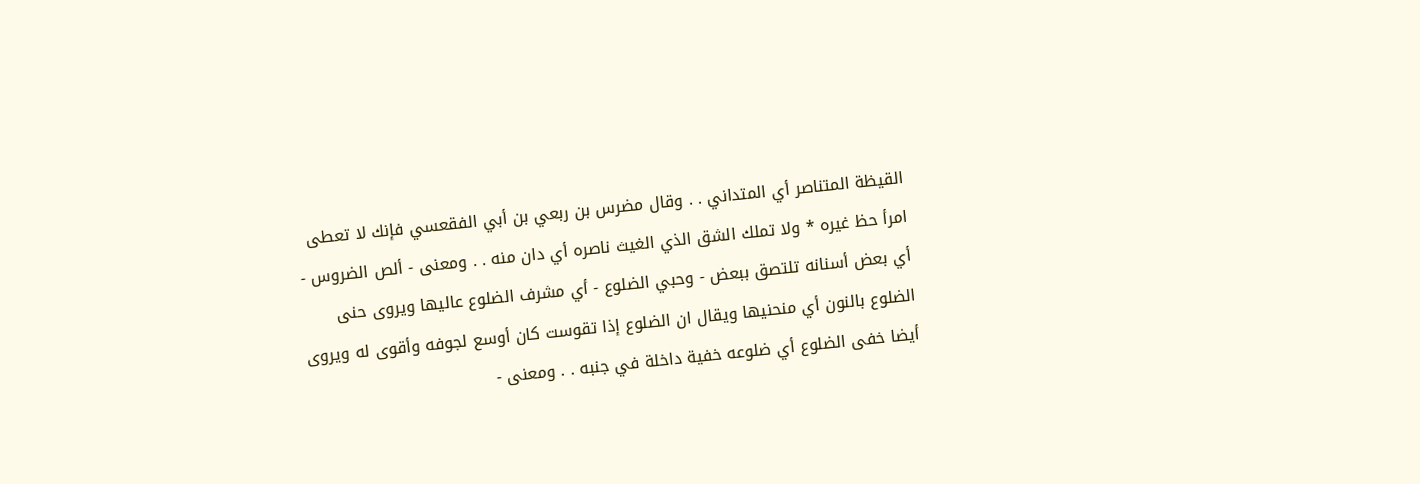القيظة المتناصر أي المتداني . . وقال مضرس بن ربعي بن أبي الفقعسي فإنك لا تعطى امرأ حظ غيره * ولا تملك الشق الذي الغيث ناصره أي دان منه . . ومعنى - ألص الضروس - أي بعض أسنانه تلتصق ببعض - وحبي الضلوع - أي مشرف الضلوع عاليها ويروى حنى الضلوع بالنون أي منحنيها ويقال ان الضلوع إذا تقوست كان أوسع لجوفه وأقوى له ويروى أيضا خفى الضلوع أي ضلوعه خفية داخلة في جنبه . . ومعنى -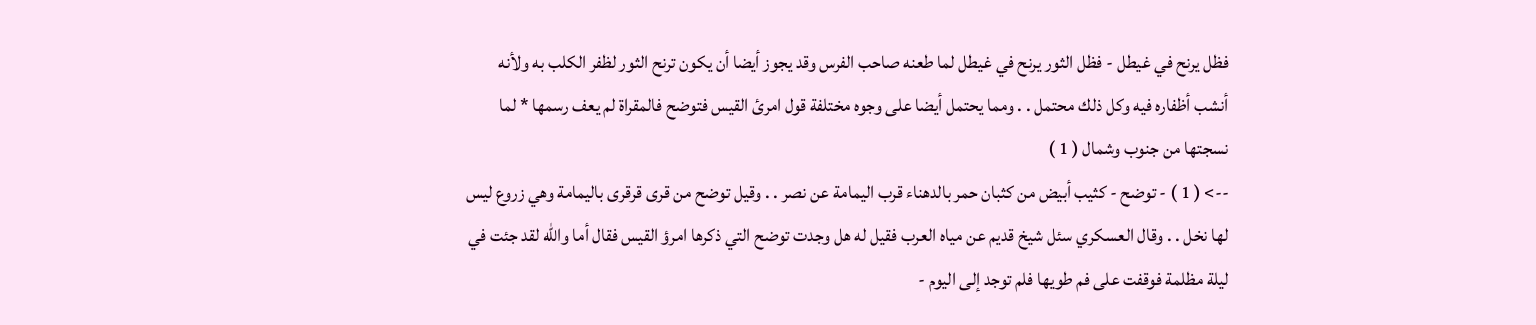فظل يرنح في غيطل - فظل الثور يرنح في غيطل لما طعنه صاحب الفرس وقد يجوز أيضا أن يكون ترنح الثور لظفر الكلب به ولأنه أنشب أظفاره فيه وكل ذلك محتمل . . ومما يحتمل أيضا على وجوه مختلفة قول امرئ القيس فتوضح فالمقراة لم يعف رسمها * لما نسجتها من جنوب وشمال ( 1 )
--> ( 1 ) - توضح - كثيب أبيض من كثبان حمر بالدهناء قرب اليمامة عن نصر . . وقيل توضح من قرى قرقرى باليمامة وهي زروع ليس لها نخل . . وقال العسكري سئل شيخ قديم عن مياه العرب فقيل له هل وجدت توضح التي ذكرها امرؤ القيس فقال أما والله لقد جئت في ليلة مظلمة فوقفت على فم طويها فلم توجد إلى اليوم -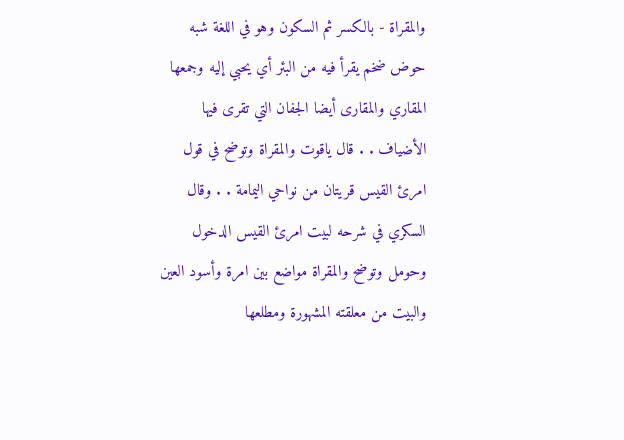والمقراة - بالكسر ثم السكون وهو في اللغة شبه حوض ضخم يقرأ فيه من البئر أي يحبي إليه وجمعها المقاري والمقارى أيضا الجفان التي تقرى فيها الأضياف . . قال ياقوت والمقراة وتوضح في قول امرئ القيس قريتان من نواحي اليمامة . . وقال السكري في شرحه لبيت امرئ القيس الدخول وحومل وتوضح والمقراة مواضع بين امرة وأسود العين والبيت من معلقته المشهورة ومطلعها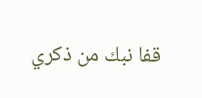قفا نبك من ذكري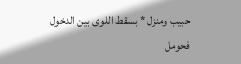حبيب ومنزل * بسقط اللوى بين الدخول فحومل